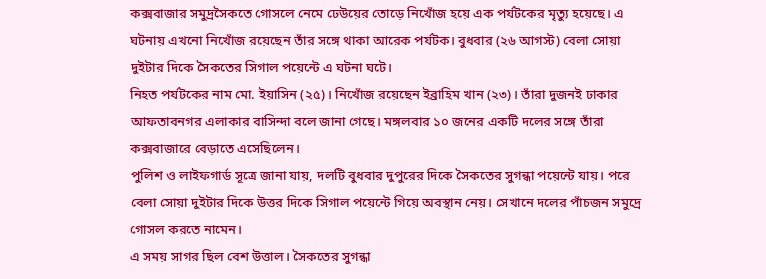কক্সবাজার সমুদ্রসৈকতে গোসলে নেমে ঢেউয়ের তোড়ে নিখোঁজ হয়ে এক পর্যটকের মৃত্যু হয়েছে। এ ঘটনায় এখনো নিখোঁজ রয়েছেন তাঁর সঙ্গে থাকা আরেক পর্যটক। বুধবার (২৬ আগস্ট) বেলা সোয়া দুইটার দিকে সৈকতের সিগাল পয়েন্টে এ ঘটনা ঘটে।
নিহত পর্যটকের নাম মো. ইয়াসিন (২৫)। নিখোঁজ রয়েছেন ইব্রাহিম খান (২৩)। তাঁরা দুজনই ঢাকার আফতাবনগর এলাকার বাসিন্দা বলে জানা গেছে। মঙ্গলবার ১০ জনের একটি দলের সঙ্গে তাঁরা কক্সবাজারে বেড়াতে এসেছিলেন।
পুলিশ ও লাইফগার্ড সূত্রে জানা যায়, দলটি বুধবার দুপুরের দিকে সৈকতের সুগন্ধা পয়েন্টে যায়। পরে বেলা সোয়া দুইটার দিকে উত্তর দিকে সিগাল পয়েন্টে গিয়ে অবস্থান নেয়। সেখানে দলের পাঁচজন সমুদ্রে গোসল করতে নামেন।
এ সময় সাগর ছিল বেশ উত্তাল। সৈকতের সুগন্ধা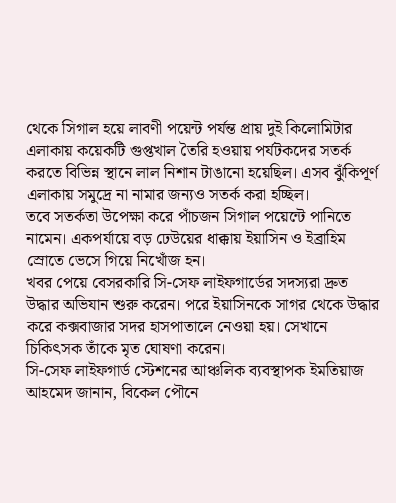থেকে সিগাল হয়ে লাবণী পয়েন্ট পর্যন্ত প্রায় দুই কিলোমিটার এলাকায় কয়েকটি গুপ্তখাল তৈরি হওয়ায় পর্যটকদের সতর্ক করতে বিভিন্ন স্থানে লাল নিশান টাঙানো হয়েছিল। এসব ঝুঁকিপূর্ণ এলাকায় সমুদ্রে না নামার জন্যও সতর্ক করা হচ্ছিল।
তবে সতর্কতা উপেক্ষা করে পাঁচজন সিগাল পয়েন্টে পানিতে নামেন। একপর্যায়ে বড় ঢেউয়ের ধাক্কায় ইয়াসিন ও ইব্রাহিম স্রোতে ভেসে গিয়ে নিখোঁজ হন।
খবর পেয়ে বেসরকারি সি-সেফ লাইফগার্ডের সদস্যরা দ্রুত উদ্ধার অভিযান শুরু করেন। পরে ইয়াসিনকে সাগর থেকে উদ্ধার করে কক্সবাজার সদর হাসপাতালে নেওয়া হয়। সেখানে চিকিৎসক তাঁকে মৃত ঘোষণা করেন।
সি-সেফ লাইফগার্ড স্টেশনের আঞ্চলিক ব্যবস্থাপক ইমতিয়াজ আহমেদ জানান, বিকেল পৌনে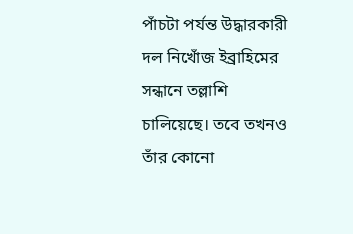পাঁচটা পর্যন্ত উদ্ধারকারী দল নিখোঁজ ইব্রাহিমের সন্ধানে তল্লাশি চালিয়েছে। তবে তখনও তাঁর কোনো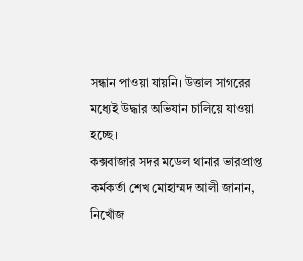সন্ধান পাওয়া যায়নি। উত্তাল সাগরের মধ্যেই উদ্ধার অভিযান চালিয়ে যাওয়া হচ্ছে।
কক্সবাজার সদর মডেল থানার ভারপ্রাপ্ত কর্মকর্তা শেখ মোহাম্মদ আলী জানান, নিখোঁজ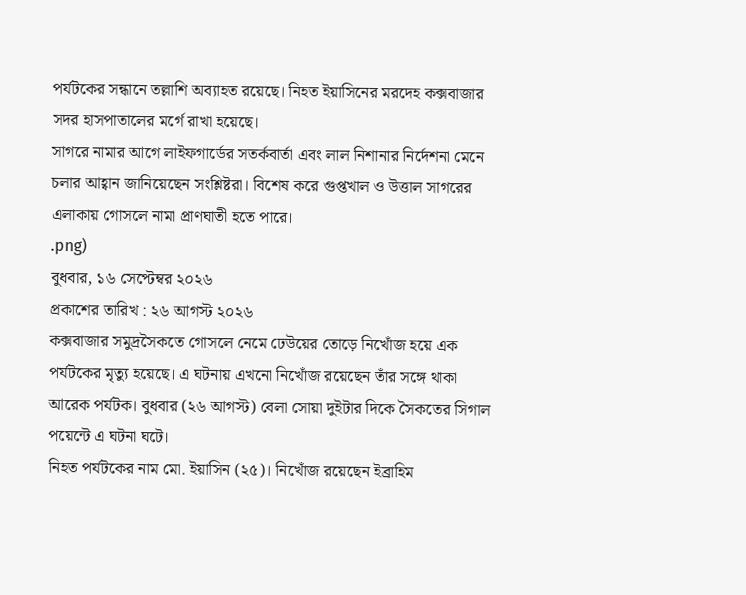পর্যটকের সন্ধানে তল্লাশি অব্যাহত রয়েছে। নিহত ইয়াসিনের মরদেহ কক্সবাজার সদর হাসপাতালের মর্গে রাখা হয়েছে।
সাগরে নামার আগে লাইফগার্ডের সতর্কবার্তা এবং লাল নিশানার নির্দেশনা মেনে চলার আহ্বান জানিয়েছেন সংশ্লিষ্টরা। বিশেষ করে গুপ্তখাল ও উত্তাল সাগরের এলাকায় গোসলে নামা প্রাণঘাতী হতে পারে।
.png)
বুধবার, ১৬ সেপ্টেম্বর ২০২৬
প্রকাশের তারিখ : ২৬ আগস্ট ২০২৬
কক্সবাজার সমুদ্রসৈকতে গোসলে নেমে ঢেউয়ের তোড়ে নিখোঁজ হয়ে এক পর্যটকের মৃত্যু হয়েছে। এ ঘটনায় এখনো নিখোঁজ রয়েছেন তাঁর সঙ্গে থাকা আরেক পর্যটক। বুধবার (২৬ আগস্ট) বেলা সোয়া দুইটার দিকে সৈকতের সিগাল পয়েন্টে এ ঘটনা ঘটে।
নিহত পর্যটকের নাম মো. ইয়াসিন (২৫)। নিখোঁজ রয়েছেন ইব্রাহিম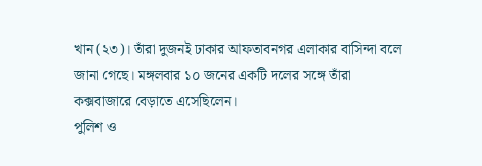খান (২৩)। তাঁরা দুজনই ঢাকার আফতাবনগর এলাকার বাসিন্দা বলে জানা গেছে। মঙ্গলবার ১০ জনের একটি দলের সঙ্গে তাঁরা কক্সবাজারে বেড়াতে এসেছিলেন।
পুলিশ ও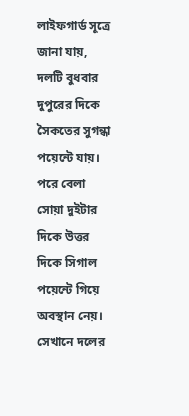লাইফগার্ড সূত্রে জানা যায়, দলটি বুধবার দুপুরের দিকে সৈকতের সুগন্ধা পয়েন্টে যায়। পরে বেলা সোয়া দুইটার দিকে উত্তর দিকে সিগাল পয়েন্টে গিয়ে অবস্থান নেয়। সেখানে দলের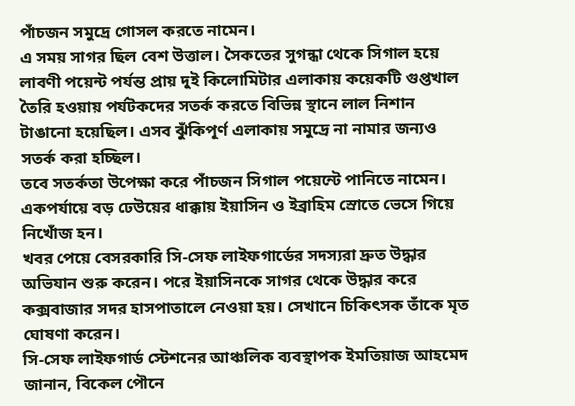পাঁচজন সমুদ্রে গোসল করতে নামেন।
এ সময় সাগর ছিল বেশ উত্তাল। সৈকতের সুগন্ধা থেকে সিগাল হয়ে লাবণী পয়েন্ট পর্যন্ত প্রায় দুই কিলোমিটার এলাকায় কয়েকটি গুপ্তখাল তৈরি হওয়ায় পর্যটকদের সতর্ক করতে বিভিন্ন স্থানে লাল নিশান টাঙানো হয়েছিল। এসব ঝুঁকিপূর্ণ এলাকায় সমুদ্রে না নামার জন্যও সতর্ক করা হচ্ছিল।
তবে সতর্কতা উপেক্ষা করে পাঁচজন সিগাল পয়েন্টে পানিতে নামেন। একপর্যায়ে বড় ঢেউয়ের ধাক্কায় ইয়াসিন ও ইব্রাহিম স্রোতে ভেসে গিয়ে নিখোঁজ হন।
খবর পেয়ে বেসরকারি সি-সেফ লাইফগার্ডের সদস্যরা দ্রুত উদ্ধার অভিযান শুরু করেন। পরে ইয়াসিনকে সাগর থেকে উদ্ধার করে কক্সবাজার সদর হাসপাতালে নেওয়া হয়। সেখানে চিকিৎসক তাঁকে মৃত ঘোষণা করেন।
সি-সেফ লাইফগার্ড স্টেশনের আঞ্চলিক ব্যবস্থাপক ইমতিয়াজ আহমেদ জানান, বিকেল পৌনে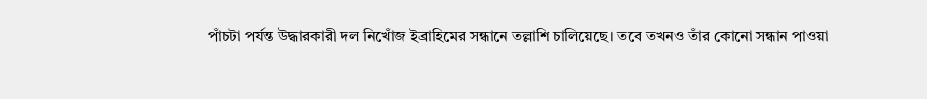পাঁচটা পর্যন্ত উদ্ধারকারী দল নিখোঁজ ইব্রাহিমের সন্ধানে তল্লাশি চালিয়েছে। তবে তখনও তাঁর কোনো সন্ধান পাওয়া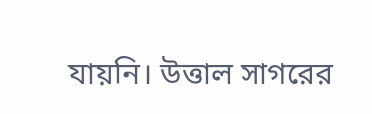যায়নি। উত্তাল সাগরের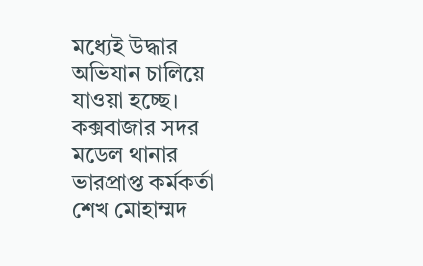মধ্যেই উদ্ধার অভিযান চালিয়ে যাওয়া হচ্ছে।
কক্সবাজার সদর মডেল থানার ভারপ্রাপ্ত কর্মকর্তা শেখ মোহাম্মদ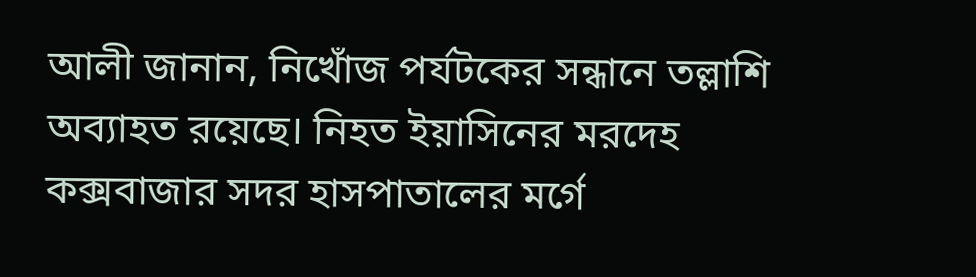আলী জানান, নিখোঁজ পর্যটকের সন্ধানে তল্লাশি অব্যাহত রয়েছে। নিহত ইয়াসিনের মরদেহ কক্সবাজার সদর হাসপাতালের মর্গে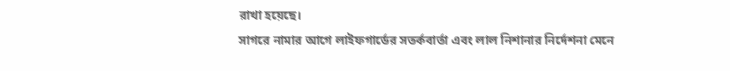রাখা হয়েছে।
সাগরে নামার আগে লাইফগার্ডের সতর্কবার্তা এবং লাল নিশানার নির্দেশনা মেনে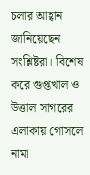চলার আহ্বান জানিয়েছেন সংশ্লিষ্টরা। বিশেষ করে গুপ্তখাল ও উত্তাল সাগরের এলাকায় গোসলে নামা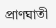প্রাণঘাতী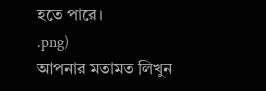হতে পারে।
.png)
আপনার মতামত লিখুন